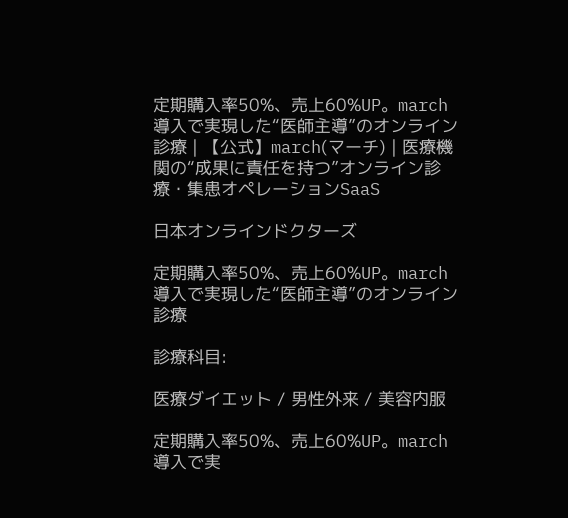定期購入率50%、売上60%UP。march導入で実現した“医師主導”のオンライン診療 | 【公式】march(マーチ) | 医療機関の“成果に責任を持つ”オンライン診療・集患オペレーションSaaS

日本オンラインドクターズ

定期購入率50%、売上60%UP。march導入で実現した“医師主導”のオンライン診療

診療科目:

医療ダイエット / 男性外来 / 美容内服

定期購入率50%、売上60%UP。march導入で実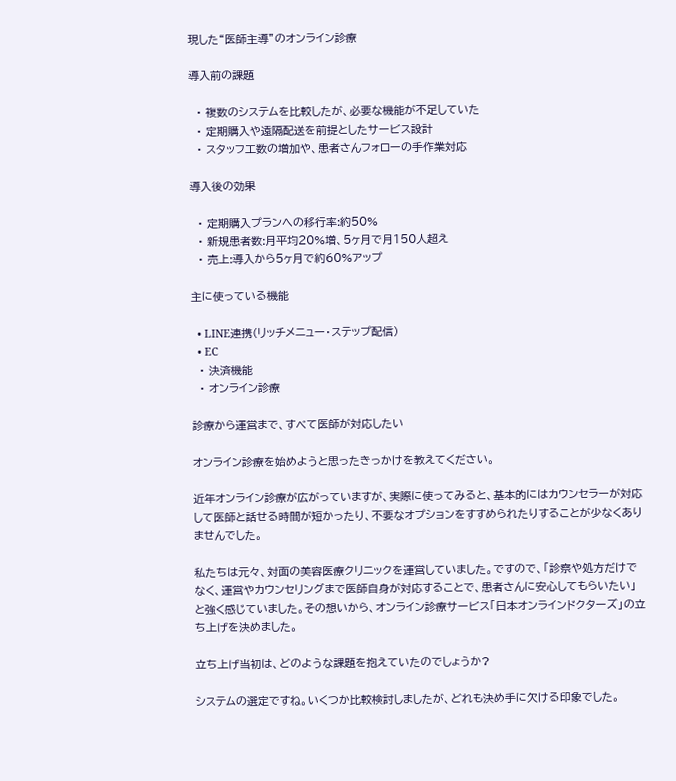現した“医師主導”のオンライン診療

導入前の課題

  • 複数のシステムを比較したが、必要な機能が不足していた
  • 定期購入や遠隔配送を前提としたサービス設計
  • スタッフ工数の増加や、患者さんフォローの手作業対応

導入後の効果

  • 定期購入プランへの移行率:約50%
  • 新規患者数:月平均20%増、5ヶ月で月150人超え
  • 売上:導入から5ヶ月で約60%アップ

主に使っている機能

  • LINE連携(リッチメニュー・ステップ配信)
  • EC
  • 決済機能
  • オンライン診療

診療から運営まで、すべて医師が対応したい

オンライン診療を始めようと思ったきっかけを教えてください。

近年オンライン診療が広がっていますが、実際に使ってみると、基本的にはカウンセラーが対応して医師と話せる時間が短かったり、不要なオプションをすすめられたりすることが少なくありませんでした。

私たちは元々、対面の美容医療クリニックを運営していました。ですので、「診察や処方だけでなく、運営やカウンセリングまで医師自身が対応することで、患者さんに安心してもらいたい」と強く感じていました。その想いから、オンライン診療サービス「日本オンラインドクターズ」の立ち上げを決めました。

立ち上げ当初は、どのような課題を抱えていたのでしょうか?

システムの選定ですね。いくつか比較検討しましたが、どれも決め手に欠ける印象でした。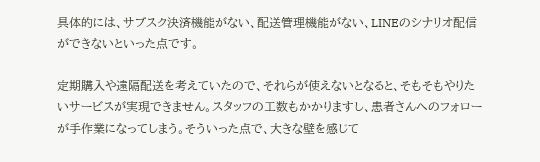具体的には、サブスク決済機能がない、配送管理機能がない、LINEのシナリオ配信ができないといった点です。

定期購入や遠隔配送を考えていたので、それらが使えないとなると、そもそもやりたいサービスが実現できません。スタッフの工数もかかりますし、患者さんへのフォローが手作業になってしまう。そういった点で、大きな壁を感じて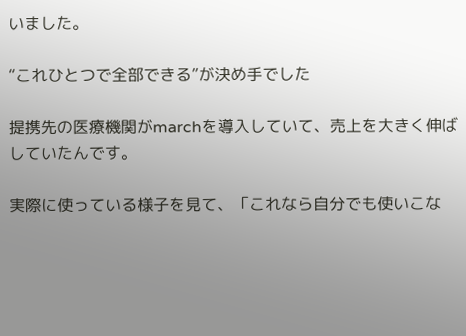いました。

“これひとつで全部できる”が決め手でした

提携先の医療機関がmarchを導入していて、売上を大きく伸ばしていたんです。

実際に使っている様子を見て、「これなら自分でも使いこな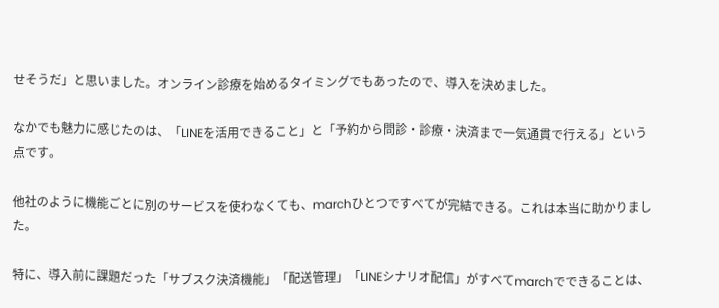せそうだ」と思いました。オンライン診療を始めるタイミングでもあったので、導入を決めました。

なかでも魅力に感じたのは、「LINEを活用できること」と「予約から問診・診療・決済まで一気通貫で行える」という点です。

他社のように機能ごとに別のサービスを使わなくても、marchひとつですべてが完結できる。これは本当に助かりました。

特に、導入前に課題だった「サブスク決済機能」「配送管理」「LINEシナリオ配信」がすべてmarchでできることは、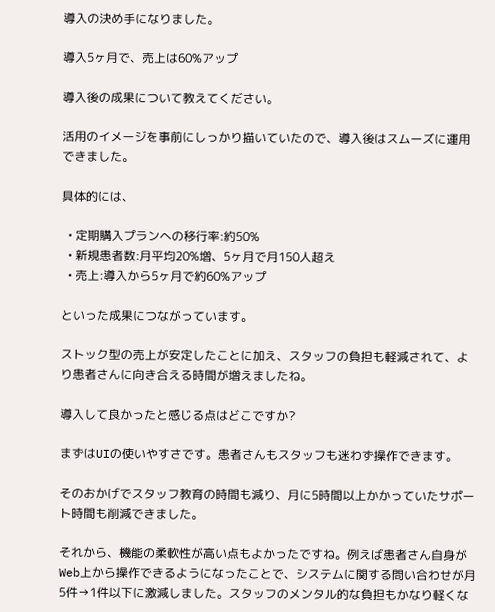導入の決め手になりました。

導入5ヶ月で、売上は60%アップ

導入後の成果について教えてください。

活用のイメージを事前にしっかり描いていたので、導入後はスムーズに運用できました。

具体的には、

  • 定期購入プランへの移行率:約50%
  • 新規患者数:月平均20%増、5ヶ月で月150人超え
  • 売上:導入から5ヶ月で約60%アップ

といった成果につながっています。

ストック型の売上が安定したことに加え、スタッフの負担も軽減されて、より患者さんに向き合える時間が増えましたね。

導入して良かったと感じる点はどこですか?

まずはUIの使いやすさです。患者さんもスタッフも迷わず操作できます。

そのおかげでスタッフ教育の時間も減り、月に5時間以上かかっていたサポート時間も削減できました。

それから、機能の柔軟性が高い点もよかったですね。例えば患者さん自身がWeb上から操作できるようになったことで、システムに関する問い合わせが月5件→1件以下に激減しました。スタッフのメンタル的な負担もかなり軽くな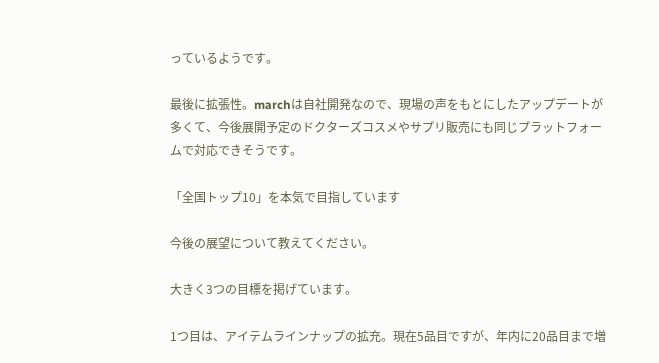っているようです。

最後に拡張性。marchは自社開発なので、現場の声をもとにしたアップデートが多くて、今後展開予定のドクターズコスメやサプリ販売にも同じプラットフォームで対応できそうです。

「全国トップ10」を本気で目指しています

今後の展望について教えてください。

大きく3つの目標を掲げています。

1つ目は、アイテムラインナップの拡充。現在5品目ですが、年内に20品目まで増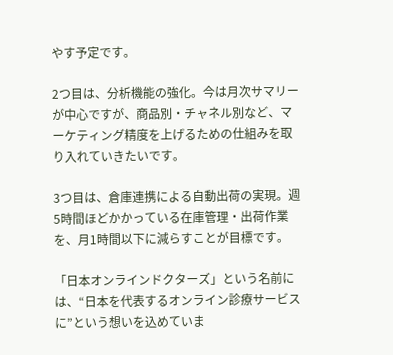やす予定です。

2つ目は、分析機能の強化。今は月次サマリーが中心ですが、商品別・チャネル別など、マーケティング精度を上げるための仕組みを取り入れていきたいです。

3つ目は、倉庫連携による自動出荷の実現。週5時間ほどかかっている在庫管理・出荷作業を、月1時間以下に減らすことが目標です。

「日本オンラインドクターズ」という名前には、“日本を代表するオンライン診療サービスに”という想いを込めていま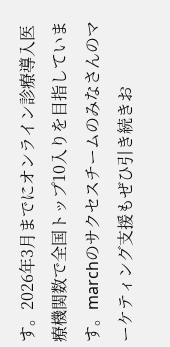す。2026年3月までにオンライン診療導入医療機関数で全国トップ10入りを目指しています。marchのサクセスチームのみなさんのマーケティング支援もぜひ引き続きお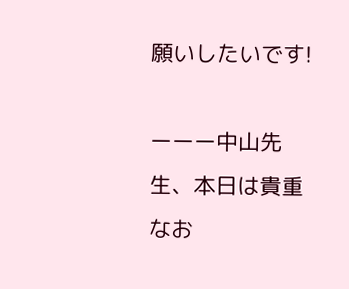願いしたいです!

ーーー中山先生、本日は貴重なお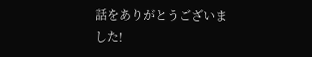話をありがとうございました!